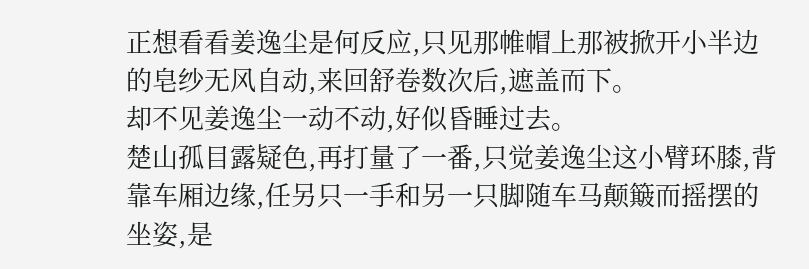正想看看姜逸尘是何反应,只见那帷帽上那被掀开小半边的皂纱无风自动,来回舒卷数次后,遮盖而下。
却不见姜逸尘一动不动,好似昏睡过去。
楚山孤目露疑色,再打量了一番,只觉姜逸尘这小臂环膝,背靠车厢边缘,任另只一手和另一只脚随车马颠簸而摇摆的坐姿,是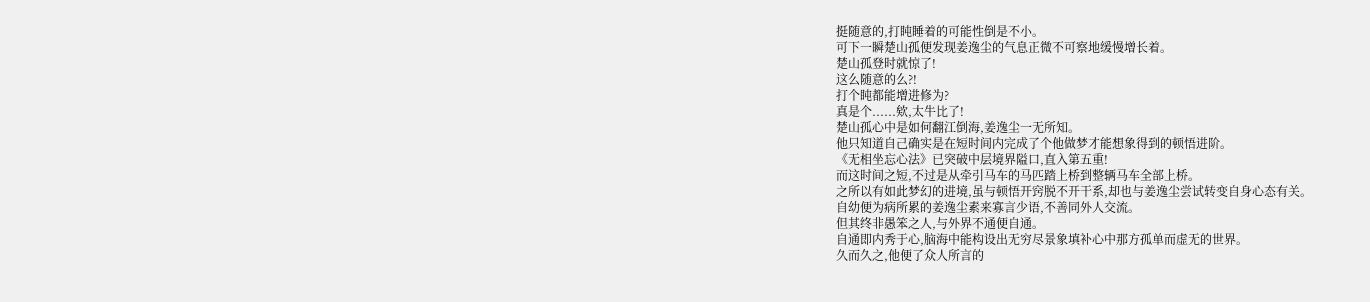挺随意的,打盹睡着的可能性倒是不小。
可下一瞬楚山孤便发现姜逸尘的气息正微不可察地缓慢增长着。
楚山孤登时就惊了!
这么随意的么?!
打个盹都能增进修为?
真是个......欸,太牛比了!
楚山孤心中是如何翻江倒海,姜逸尘一无所知。
他只知道自己确实是在短时间内完成了个他做梦才能想象得到的顿悟进阶。
《无相坐忘心法》已突破中层境界隘口,直入第五重!
而这时间之短,不过是从牵引马车的马匹踏上桥到整辆马车全部上桥。
之所以有如此梦幻的进境,虽与顿悟开窍脱不开干系,却也与姜逸尘尝试转变自身心态有关。
自幼便为病所累的姜逸尘素来寡言少语,不善同外人交流。
但其终非愚笨之人,与外界不通便自通。
自通即内秀于心,脑海中能构设出无穷尽景象填补心中那方孤单而虚无的世界。
久而久之,他便了众人所言的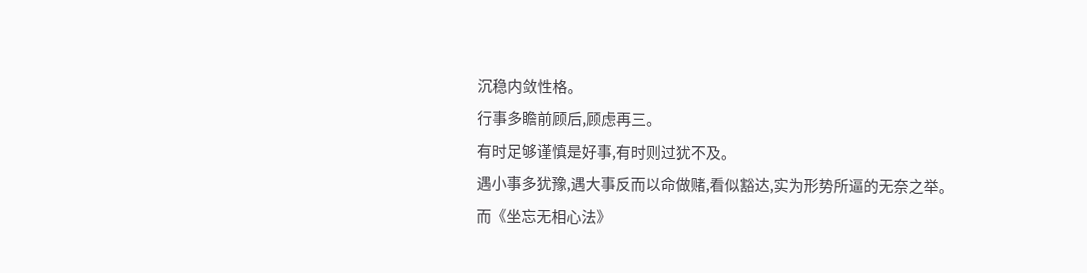沉稳内敛性格。
行事多瞻前顾后,顾虑再三。
有时足够谨慎是好事,有时则过犹不及。
遇小事多犹豫,遇大事反而以命做赌,看似豁达,实为形势所逼的无奈之举。
而《坐忘无相心法》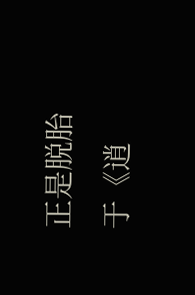正是脱胎于《逍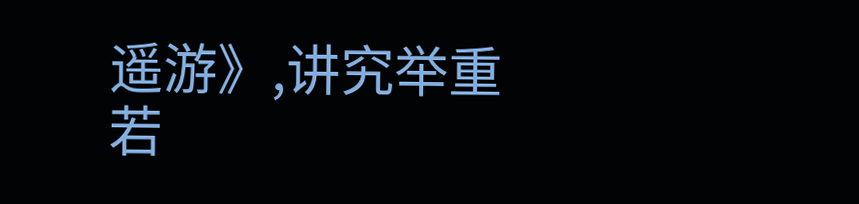遥游》,讲究举重若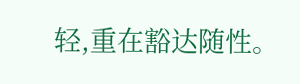轻,重在豁达随性。